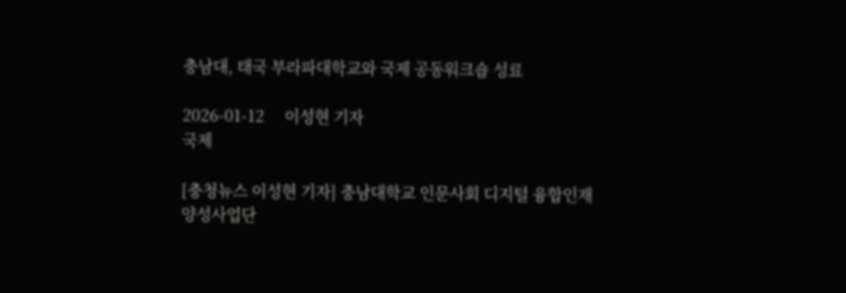충남대, 태국 부라파대학교와 국제 공동워크숍 성료

2026-01-12     이성현 기자
국제

[충청뉴스 이성현 기자] 충남대학교 인문사회 디지털 융합인재양성사업단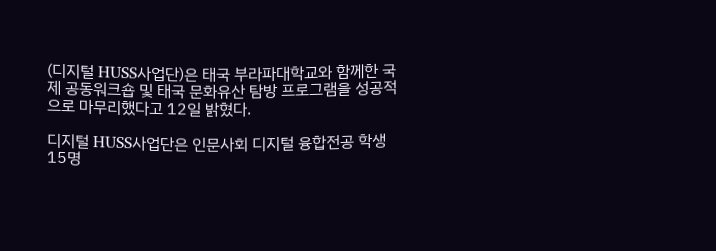(디지털 HUSS사업단)은 태국 부라파대학교와 함께한 국제 공동워크숍 및 태국 문화유산 탐방 프로그램을 성공적으로 마무리했다고 12일 밝혔다.

디지털 HUSS사업단은 인문사회 디지털 융합전공 학생 15명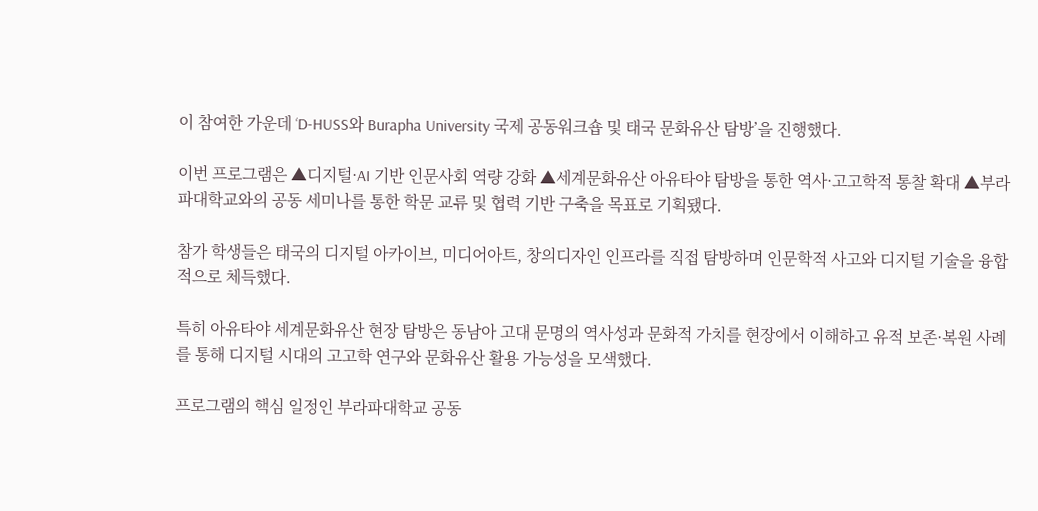이 참여한 가운데 ‘D-HUSS와 Burapha University 국제 공동워크숍 및 태국 문화유산 탐방’을 진행했다.

이번 프로그램은 ▲디지털·AI 기반 인문사회 역량 강화 ▲세계문화유산 아유타야 탐방을 통한 역사·고고학적 통찰 확대 ▲부라파대학교와의 공동 세미나를 통한 학문 교류 및 협력 기반 구축을 목표로 기획됐다.

참가 학생들은 태국의 디지털 아카이브, 미디어아트, 창의디자인 인프라를 직접 탐방하며 인문학적 사고와 디지털 기술을 융합적으로 체득했다.

특히 아유타야 세계문화유산 현장 탐방은 동남아 고대 문명의 역사성과 문화적 가치를 현장에서 이해하고 유적 보존·복원 사례를 통해 디지털 시대의 고고학 연구와 문화유산 활용 가능성을 모색했다.

프로그램의 핵심 일정인 부라파대학교 공동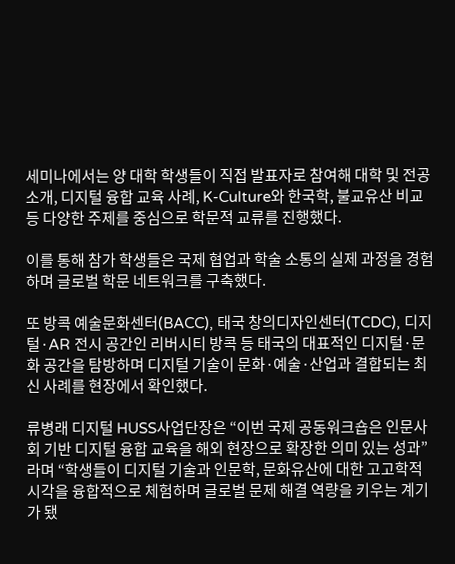세미나에서는 양 대학 학생들이 직접 발표자로 참여해 대학 및 전공 소개, 디지털 융합 교육 사례, K-Culture와 한국학, 불교유산 비교 등 다양한 주제를 중심으로 학문적 교류를 진행했다.

이를 통해 참가 학생들은 국제 협업과 학술 소통의 실제 과정을 경험하며 글로벌 학문 네트워크를 구축했다.

또 방콕 예술문화센터(BACC), 태국 창의디자인센터(TCDC), 디지털·AR 전시 공간인 리버시티 방콕 등 태국의 대표적인 디지털·문화 공간을 탐방하며 디지털 기술이 문화·예술·산업과 결합되는 최신 사례를 현장에서 확인했다.

류병래 디지털 HUSS사업단장은 “이번 국제 공동워크숍은 인문사회 기반 디지털 융합 교육을 해외 현장으로 확장한 의미 있는 성과”라며 “학생들이 디지털 기술과 인문학, 문화유산에 대한 고고학적 시각을 융합적으로 체험하며 글로벌 문제 해결 역량을 키우는 계기가 됐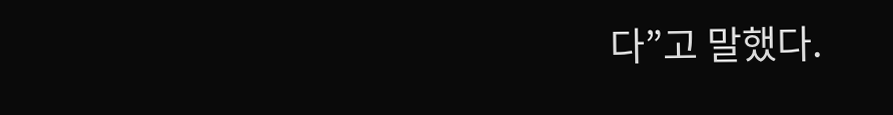다”고 말했다.